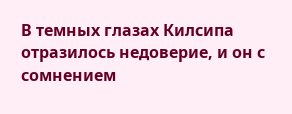В темных глазах Килсипа отразилось недоверие, и он с сомнением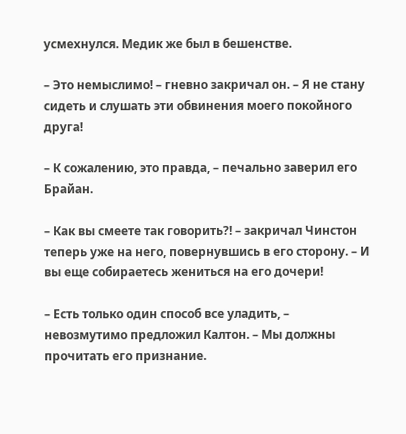усмехнулся. Медик же был в бешенстве.

– Это немыслимо! – гневно закричал он. – Я не стану сидеть и слушать эти обвинения моего покойного друга!

– К сожалению, это правда, – печально заверил его Брайан.

– Как вы смеете так говорить?! – закричал Чинстон теперь уже на него, повернувшись в его сторону. – И вы еще собираетесь жениться на его дочери!

– Есть только один способ все уладить, – невозмутимо предложил Калтон. – Мы должны прочитать его признание.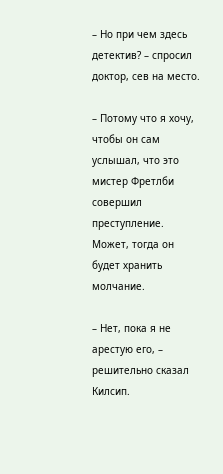– Но при чем здесь детектив? – спросил доктор, сев на место.

– Потому что я хочу, чтобы он сам услышал, что это мистер Фретлби совершил преступление. Может, тогда он будет хранить молчание.

– Нет, пока я не арестую его, – решительно сказал Килсип.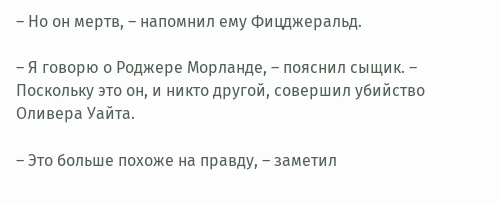– Но он мертв, – напомнил ему Фицджеральд.

– Я говорю о Роджере Морланде, – пояснил сыщик. – Поскольку это он, и никто другой, совершил убийство Оливера Уайта.

– Это больше похоже на правду, – заметил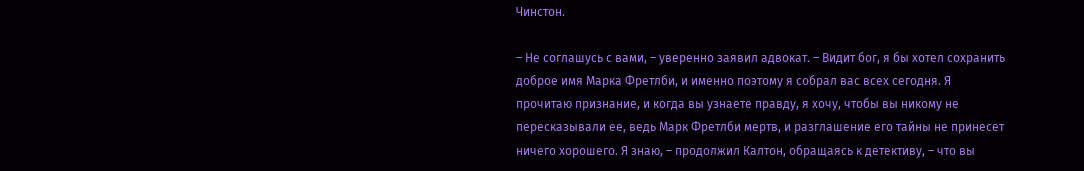Чинстон.

– Не соглашусь с вами, – уверенно заявил адвокат. – Видит бог, я бы хотел сохранить доброе имя Марка Фретлби, и именно поэтому я собрал вас всех сегодня. Я прочитаю признание, и когда вы узнаете правду, я хочу, чтобы вы никому не пересказывали ее, ведь Марк Фретлби мертв, и разглашение его тайны не принесет ничего хорошего. Я знаю, – продолжил Калтон, обращаясь к детективу, – что вы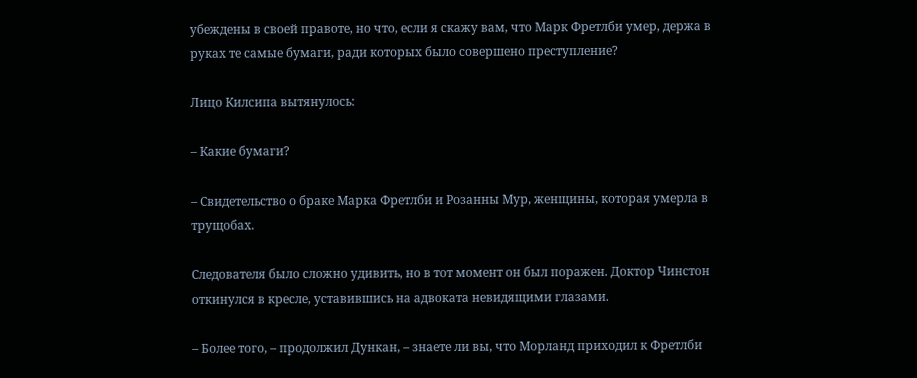убеждены в своей правоте, но что, если я скажу вам, что Марк Фретлби умер, держа в руках те самые бумаги, ради которых было совершено преступление?

Лицо Килсипа вытянулось:

– Какие бумаги?

– Свидетельство о браке Марка Фретлби и Розанны Мур, женщины, которая умерла в трущобах.

Следователя было сложно удивить, но в тот момент он был поражен. Доктор Чинстон откинулся в кресле, уставившись на адвоката невидящими глазами.

– Более того, – продолжил Дункан, – знаете ли вы, что Морланд приходил к Фретлби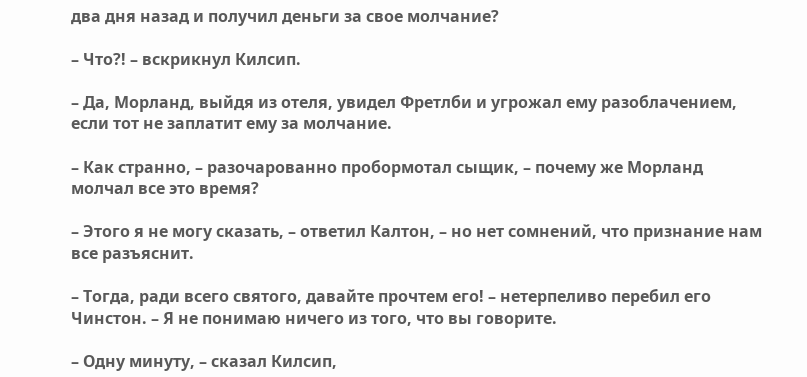два дня назад и получил деньги за свое молчание?

– Что?! – вскрикнул Килсип.

– Да, Морланд, выйдя из отеля, увидел Фретлби и угрожал ему разоблачением, если тот не заплатит ему за молчание.

– Как странно, – разочарованно пробормотал сыщик, – почему же Морланд молчал все это время?

– Этого я не могу сказать, – ответил Калтон, – но нет сомнений, что признание нам все разъяснит.

– Тогда, ради всего святого, давайте прочтем его! – нетерпеливо перебил его Чинстон. – Я не понимаю ничего из того, что вы говорите.

– Одну минуту, – сказал Килсип,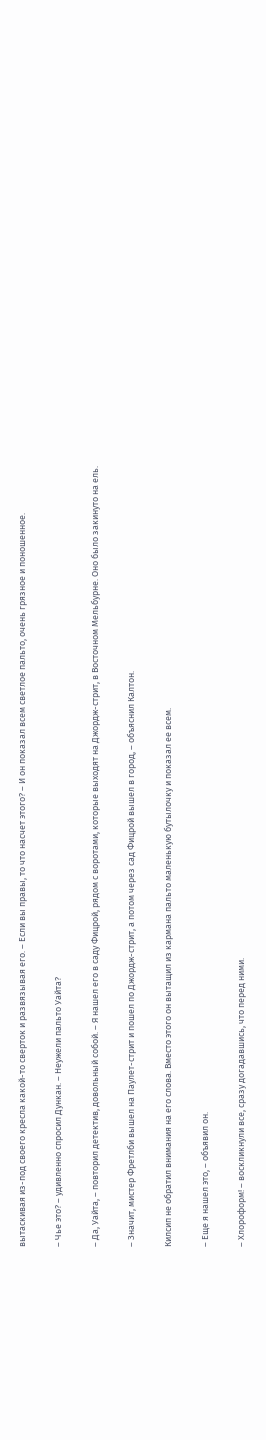вытаскивая из-под своего кресла какой-то сверток и развязывая его. – Если вы правы, то что насчет этого? – И он показал всем светлое пальто, очень грязное и поношенное.

– Чье это? – удивленно спросил Дункан. – Неужели пальто Уайта?

– Да, Уайта, – повторил детектив, довольный собой. – Я нашел его в саду Фицрой, рядом с воротами, которые выходят на Джордж-стрит, в Восточном Мельбурне. Оно было закинуто на ель.

– Значит, мистер Фретлби вышел на Паулет-стрит и пошел по Джордж-стрит, а потом через сад Фицрой вышел в город, – объяснил Калтон.

Килсип не обратил внимания на его слова. Вместо этого он вытащил из кармана пальто маленькую бутылочку и показал ее всем.

– Еще я нашел это, – объявил он.

– Хлороформ! – воскликнули все, сразу догадавшись, что перед ними.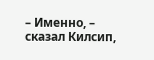– Именно, – сказал Килсип,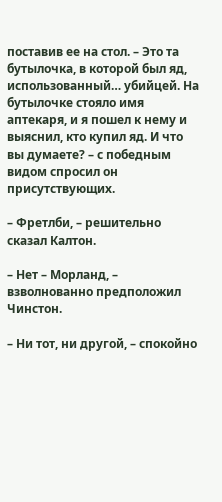поставив ее на стол. – Это та бутылочка, в которой был яд, использованный… убийцей. На бутылочке стояло имя аптекаря, и я пошел к нему и выяснил, кто купил яд. И что вы думаете? – с победным видом спросил он присутствующих.

– Фретлби, – решительно сказал Калтон.

– Нет – Морланд, – взволнованно предположил Чинстон.

– Ни тот, ни другой, – спокойно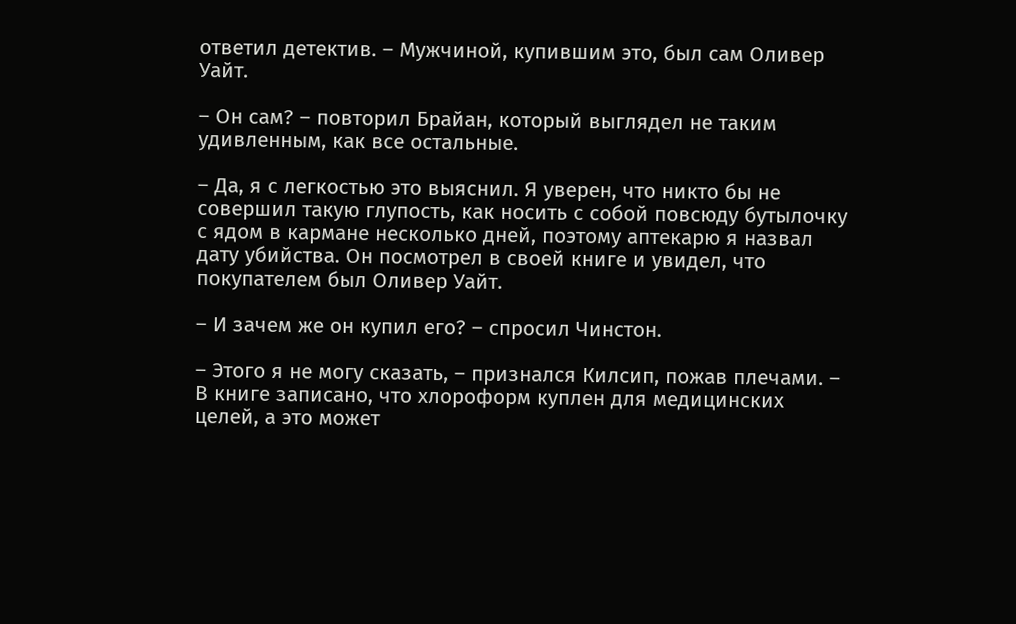ответил детектив. – Мужчиной, купившим это, был сам Оливер Уайт.

– Он сам? – повторил Брайан, который выглядел не таким удивленным, как все остальные.

– Да, я с легкостью это выяснил. Я уверен, что никто бы не совершил такую глупость, как носить с собой повсюду бутылочку с ядом в кармане несколько дней, поэтому аптекарю я назвал дату убийства. Он посмотрел в своей книге и увидел, что покупателем был Оливер Уайт.

– И зачем же он купил его? – спросил Чинстон.

– Этого я не могу сказать, – признался Килсип, пожав плечами. – В книге записано, что хлороформ куплен для медицинских целей, а это может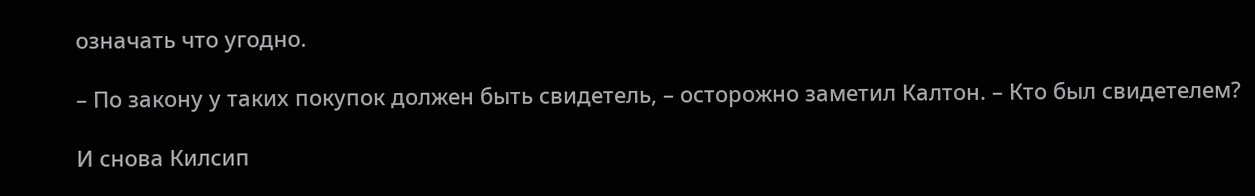означать что угодно.

– По закону у таких покупок должен быть свидетель, – осторожно заметил Калтон. – Кто был свидетелем?

И снова Килсип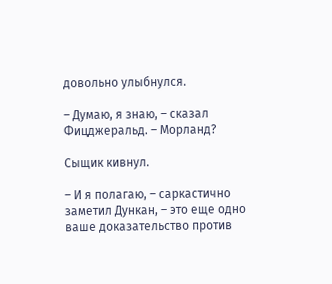довольно улыбнулся.

– Думаю, я знаю, – сказал Фицджеральд. – Морланд?

Сыщик кивнул.

– И я полагаю, – саркастично заметил Дункан, – это еще одно ваше доказательство против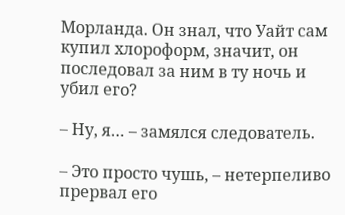Морланда. Он знал, что Уайт сам купил хлороформ, значит, он последовал за ним в ту ночь и убил его?

– Ну, я… – замялся следователь.

– Это просто чушь, – нетерпеливо прервал его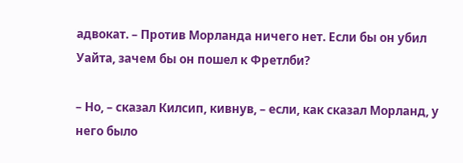адвокат. – Против Морланда ничего нет. Если бы он убил Уайта, зачем бы он пошел к Фретлби?

– Но, – сказал Килсип, кивнув, – если, как сказал Морланд, у него было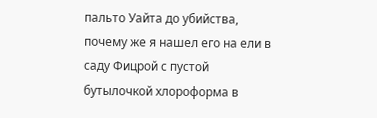пальто Уайта до убийства, почему же я нашел его на ели в саду Фицрой с пустой бутылочкой хлороформа в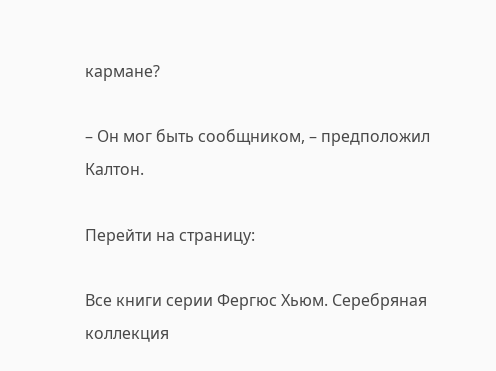кармане?

– Он мог быть сообщником, – предположил Калтон.

Перейти на страницу:

Все книги серии Фергюс Хьюм. Серебряная коллекция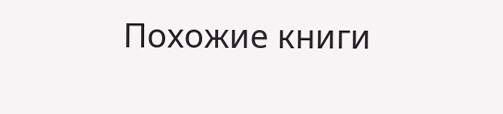Похожие книги